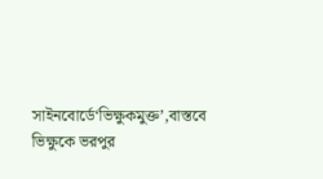সাইনবোর্ডে‘ভিক্ষুকমুক্ত’,বাস্তবে ভিক্ষুকে ভরপুর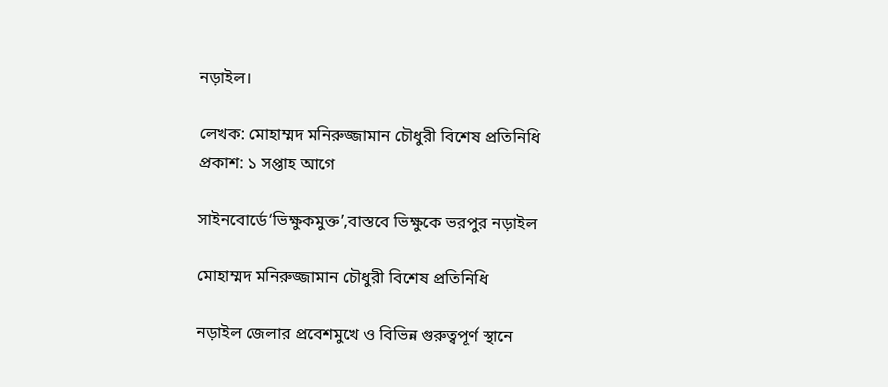নড়াইল।

লেখক: মোহাম্মদ মনিরুজ্জামান চৌধুরী বিশেষ প্রতিনিধি
প্রকাশ: ১ সপ্তাহ আগে

সাইনবোর্ডে‘ভিক্ষুকমুক্ত’,বাস্তবে ভিক্ষুকে ভরপুর নড়াইল

মোহাম্মদ মনিরুজ্জামান চৌধুরী বিশেষ প্রতিনিধি

নড়াইল জেলার প্রবেশমুখে ও বিভিন্ন গুরুত্বপূর্ণ স্থানে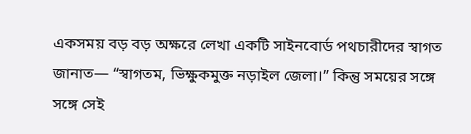একসময় বড় বড় অক্ষরে লেখা একটি সাইনবোর্ড পথচারীদের স্বাগত জানাত— “স্বাগতম, ভিক্ষুকমুক্ত নড়াইল জেলা।” কিন্তু সময়ের সঙ্গে সঙ্গে সেই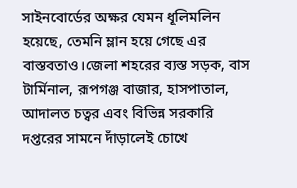সাইনবোর্ডের অক্ষর যেমন ধূলিমলিন হয়েছে, তেমনি ম্লান হয়ে গেছে এর বাস্তবতাও।জেলা শহরের ব্যস্ত সড়ক, বাস টার্মিনাল, রূপগঞ্জ বাজার, হাসপাতাল, আদালত চত্বর এবং বিভিন্ন সরকারি দপ্তরের সামনে দাঁড়ালেই চোখে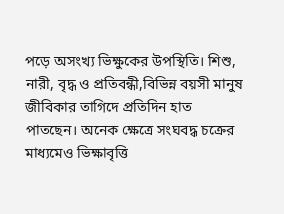পড়ে অসংখ্য ভিক্ষুকের উপস্থিতি। শিশু, নারী, বৃদ্ধ ও প্রতিবন্ধী,বিভিন্ন বয়সী মানুষ জীবিকার তাগিদে প্রতিদিন হাত পাতছেন। অনেক ক্ষেত্রে সংঘবদ্ধ চক্রের মাধ্যমেও ভিক্ষাবৃত্তি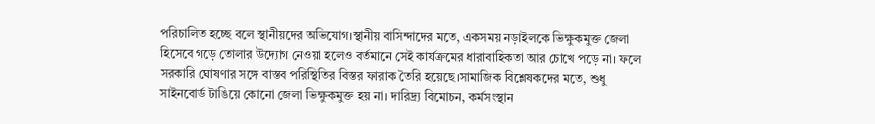পরিচালিত হচ্ছে বলে স্থানীয়দের অভিযোগ।স্থানীয় বাসিন্দাদের মতে, একসময় নড়াইলকে ভিক্ষুকমুক্ত জেলা হিসেবে গড়ে তোলার উদ্যোগ নেওয়া হলেও বর্তমানে সেই কার্যক্রমের ধারাবাহিকতা আর চোখে পড়ে না। ফলে সরকারি ঘোষণার সঙ্গে বাস্তব পরিস্থিতির বিস্তর ফারাক তৈরি হয়েছে।সামাজিক বিশ্লেষকদের মতে, শুধু সাইনবোর্ড টাঙিয়ে কোনো জেলা ভিক্ষুকমুক্ত হয় না। দারিদ্র্য বিমোচন, কর্মসংস্থান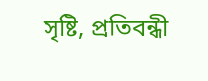সৃষ্টি, প্রতিবন্ধী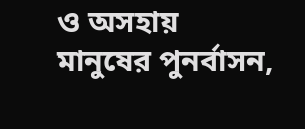ও অসহায় মানুষের পুনর্বাসন,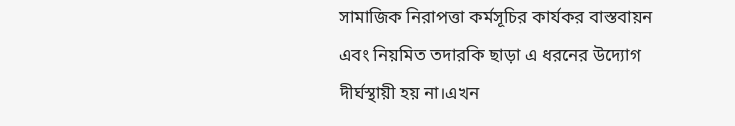সামাজিক নিরাপত্তা কর্মসূচির কার্যকর বাস্তবায়ন এবং নিয়মিত তদারকি ছাড়া এ ধরনের উদ্যোগ দীর্ঘস্থায়ী হয় না।এখন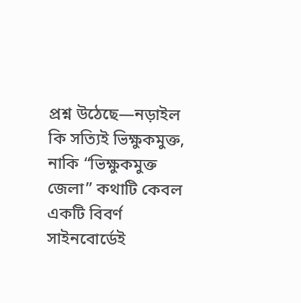প্রশ্ন উঠেছে—নড়াইল কি সত্যিই ভিক্ষুকমুক্ত, নাকি “ভিক্ষুকমুক্ত জেলা” কথাটি কেবল একটি বিবর্ণ সাইনবোর্ডেই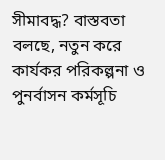সীমাবদ্ধ? বাস্তবতা বলছে, নতুন করে কার্যকর পরিকল্পনা ও পুনর্বাসন কর্মসূচি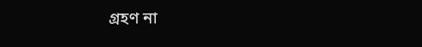গ্রহণ না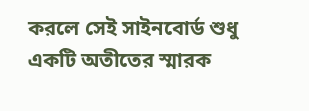করলে সেই সাইনবোর্ড শুধু একটি অতীতের স্মারক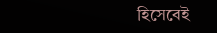হিসেবেই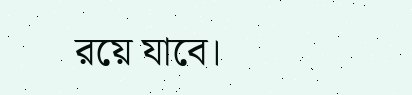রয়ে যাবে।